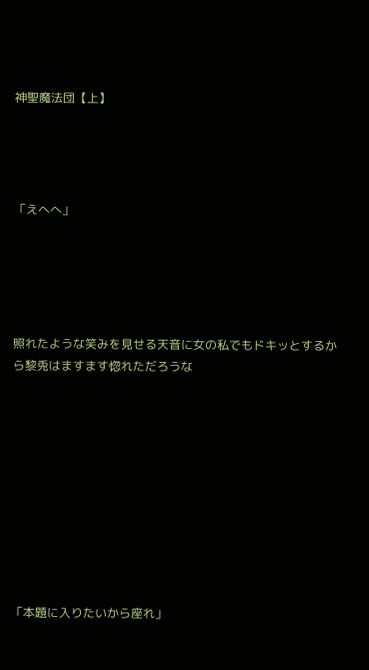神聖魔法団【上】




「えへへ」





照れたような笑みを見せる天音に女の私でもドキッとするから黎兎はますます惚れただろうな










「本題に入りたいから座れ」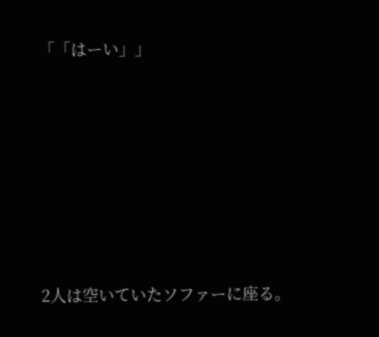「「はーい」」







2人は空いていたソファーに座る。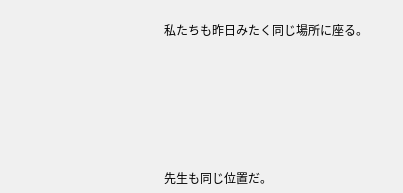私たちも昨日みたく同じ場所に座る。







先生も同じ位置だ。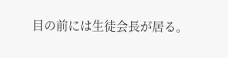目の前には生徒会長が居る。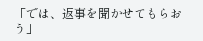「では、返事を聞かせてもらおう」